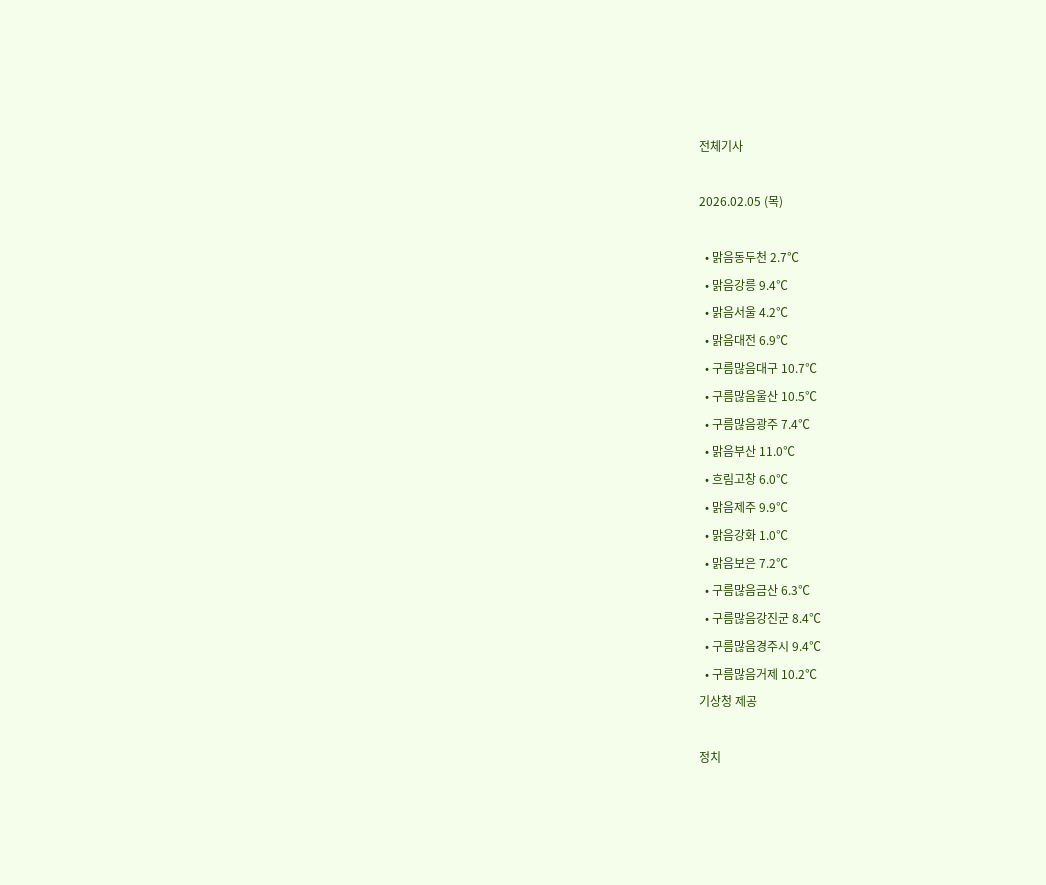전체기사

2026.02.05 (목)

  • 맑음동두천 2.7℃
  • 맑음강릉 9.4℃
  • 맑음서울 4.2℃
  • 맑음대전 6.9℃
  • 구름많음대구 10.7℃
  • 구름많음울산 10.5℃
  • 구름많음광주 7.4℃
  • 맑음부산 11.0℃
  • 흐림고창 6.0℃
  • 맑음제주 9.9℃
  • 맑음강화 1.0℃
  • 맑음보은 7.2℃
  • 구름많음금산 6.3℃
  • 구름많음강진군 8.4℃
  • 구름많음경주시 9.4℃
  • 구름많음거제 10.2℃
기상청 제공

정치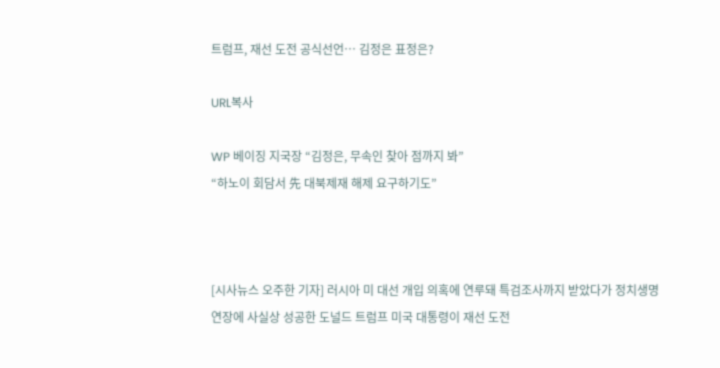트럼프, 재선 도전 공식선언… 김정은 표정은?

URL복사

WP 베이징 지국장 “김정은, 무속인 찾아 점까지 봐”
“하노이 회담서 先 대북제재 해제 요구하기도”



[시사뉴스 오주한 기자] 러시아 미 대선 개입 의혹에 연루돼 특검조사까지 받았다가 정치생명 연장에 사실상 성공한 도널드 트럼프 미국 대통령이 재선 도전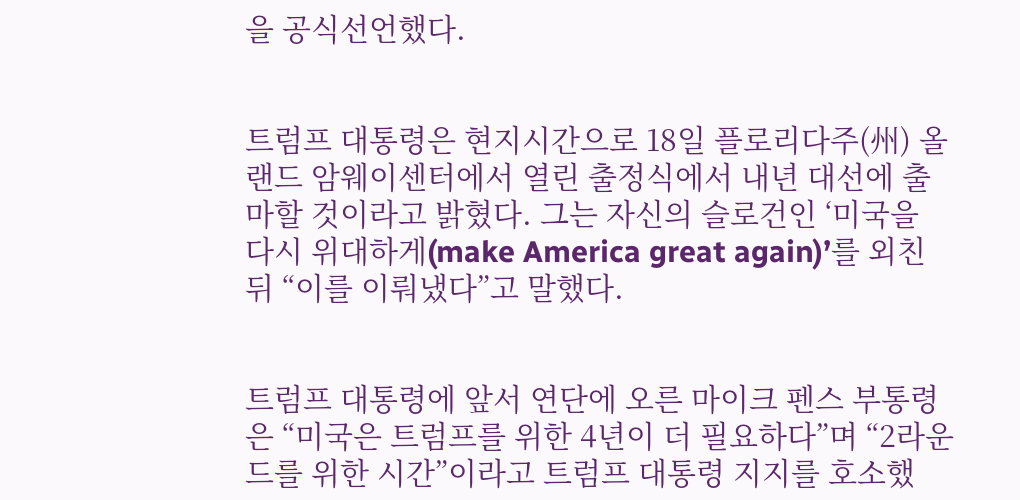을 공식선언했다.


트럼프 대통령은 현지시간으로 18일 플로리다주(州) 올랜드 암웨이센터에서 열린 출정식에서 내년 대선에 출마할 것이라고 밝혔다. 그는 자신의 슬로건인 ‘미국을 다시 위대하게(make America great again)’를 외친 뒤 “이를 이뤄냈다”고 말했다.


트럼프 대통령에 앞서 연단에 오른 마이크 펜스 부통령은 “미국은 트럼프를 위한 4년이 더 필요하다”며 “2라운드를 위한 시간”이라고 트럼프 대통령 지지를 호소했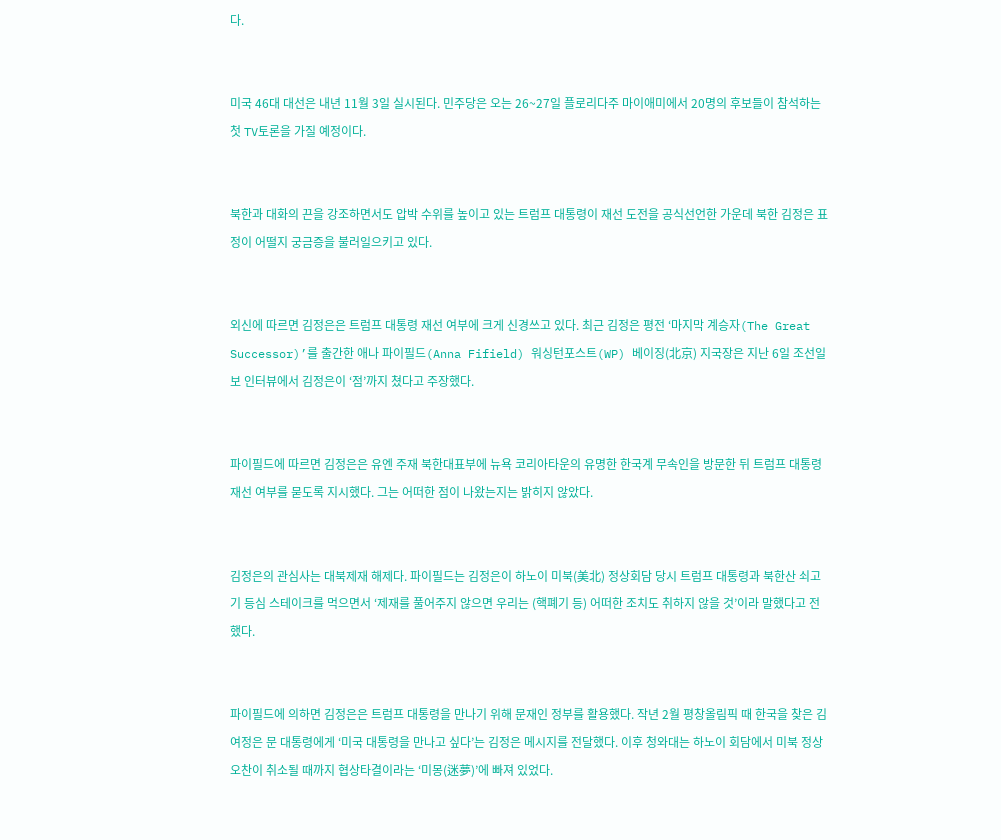다.


미국 46대 대선은 내년 11월 3일 실시된다. 민주당은 오는 26~27일 플로리다주 마이애미에서 20명의 후보들이 참석하는 첫 TV토론을 가질 예정이다.


북한과 대화의 끈을 강조하면서도 압박 수위를 높이고 있는 트럼프 대통령이 재선 도전을 공식선언한 가운데 북한 김정은 표정이 어떨지 궁금증을 불러일으키고 있다.


외신에 따르면 김정은은 트럼프 대통령 재선 여부에 크게 신경쓰고 있다. 최근 김정은 평전 ‘마지막 계승자(The Great Successor)’를 출간한 애나 파이필드(Anna Fifield) 워싱턴포스트(WP) 베이징(北京) 지국장은 지난 6일 조선일보 인터뷰에서 김정은이 ‘점’까지 쳤다고 주장했다.


파이필드에 따르면 김정은은 유엔 주재 북한대표부에 뉴욕 코리아타운의 유명한 한국계 무속인을 방문한 뒤 트럼프 대통령 재선 여부를 묻도록 지시했다. 그는 어떠한 점이 나왔는지는 밝히지 않았다.


김정은의 관심사는 대북제재 해제다. 파이필드는 김정은이 하노이 미북(美北) 정상회담 당시 트럼프 대통령과 북한산 쇠고기 등심 스테이크를 먹으면서 ‘제재를 풀어주지 않으면 우리는 (핵폐기 등) 어떠한 조치도 취하지 않을 것’이라 말했다고 전했다.


파이필드에 의하면 김정은은 트럼프 대통령을 만나기 위해 문재인 정부를 활용했다. 작년 2월 평창올림픽 때 한국을 찾은 김여정은 문 대통령에게 ‘미국 대통령을 만나고 싶다’는 김정은 메시지를 전달했다. 이후 청와대는 하노이 회담에서 미북 정상 오찬이 취소될 때까지 협상타결이라는 ‘미몽(迷夢)’에 빠져 있었다.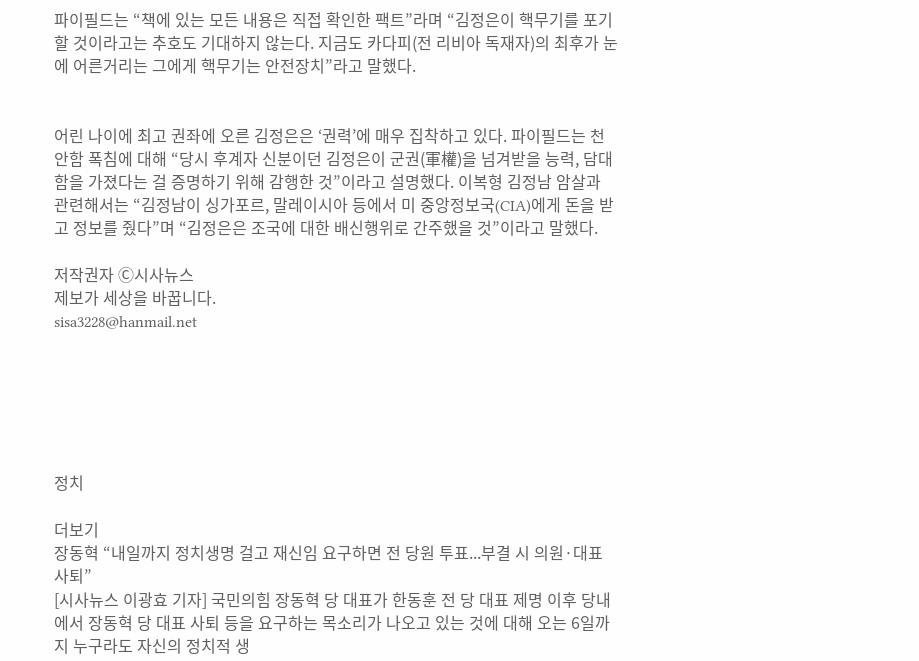파이필드는 “책에 있는 모든 내용은 직접 확인한 팩트”라며 “김정은이 핵무기를 포기할 것이라고는 추호도 기대하지 않는다. 지금도 카다피(전 리비아 독재자)의 최후가 눈에 어른거리는 그에게 핵무기는 안전장치”라고 말했다.


어린 나이에 최고 권좌에 오른 김정은은 ‘권력’에 매우 집착하고 있다. 파이필드는 천안함 폭침에 대해 “당시 후계자 신분이던 김정은이 군권(軍權)을 넘겨받을 능력, 담대함을 가졌다는 걸 증명하기 위해 감행한 것”이라고 설명했다. 이복형 김정남 암살과 관련해서는 “김정남이 싱가포르, 말레이시아 등에서 미 중앙정보국(CIA)에게 돈을 받고 정보를 줬다”며 “김정은은 조국에 대한 배신행위로 간주했을 것”이라고 말했다.

저작권자 Ⓒ시사뉴스
제보가 세상을 바꿉니다.
sisa3228@hanmail.net






정치

더보기
장동혁 “내일까지 정치생명 걸고 재신임 요구하면 전 당원 투표...부결 시 의원·대표 사퇴”
[시사뉴스 이광효 기자] 국민의힘 장동혁 당 대표가 한동훈 전 당 대표 제명 이후 당내에서 장동혁 당 대표 사퇴 등을 요구하는 목소리가 나오고 있는 것에 대해 오는 6일까지 누구라도 자신의 정치적 생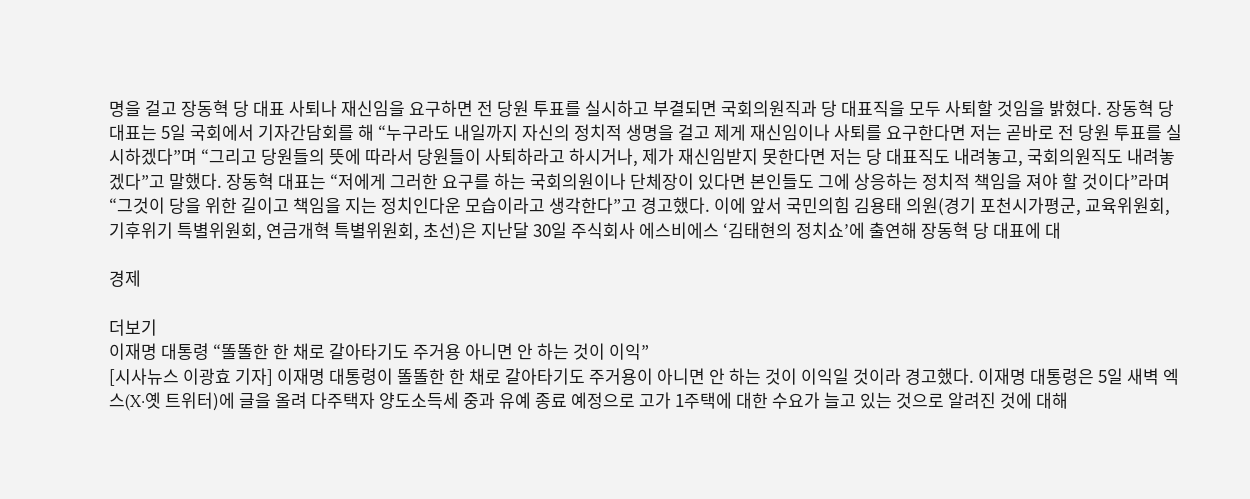명을 걸고 장동혁 당 대표 사퇴나 재신임을 요구하면 전 당원 투표를 실시하고 부결되면 국회의원직과 당 대표직을 모두 사퇴할 것임을 밝혔다. 장동혁 당 대표는 5일 국회에서 기자간담회를 해 “누구라도 내일까지 자신의 정치적 생명을 걸고 제게 재신임이나 사퇴를 요구한다면 저는 곧바로 전 당원 투표를 실시하겠다”며 “그리고 당원들의 뜻에 따라서 당원들이 사퇴하라고 하시거나, 제가 재신임받지 못한다면 저는 당 대표직도 내려놓고, 국회의원직도 내려놓겠다”고 말했다. 장동혁 대표는 “저에게 그러한 요구를 하는 국회의원이나 단체장이 있다면 본인들도 그에 상응하는 정치적 책임을 져야 할 것이다”라며 “그것이 당을 위한 길이고 책임을 지는 정치인다운 모습이라고 생각한다”고 경고했다. 이에 앞서 국민의힘 김용태 의원(경기 포천시가평군, 교육위원회, 기후위기 특별위원회, 연금개혁 특별위원회, 초선)은 지난달 30일 주식회사 에스비에스 ‘김태현의 정치쇼’에 출연해 장동혁 당 대표에 대

경제

더보기
이재명 대통령 “똘똘한 한 채로 갈아타기도 주거용 아니면 안 하는 것이 이익”
[시사뉴스 이광효 기자] 이재명 대통령이 똘똘한 한 채로 갈아타기도 주거용이 아니면 안 하는 것이 이익일 것이라 경고했다. 이재명 대통령은 5일 새벽 엑스(X·옛 트위터)에 글을 올려 다주택자 양도소득세 중과 유예 종료 예정으로 고가 1주택에 대한 수요가 늘고 있는 것으로 알려진 것에 대해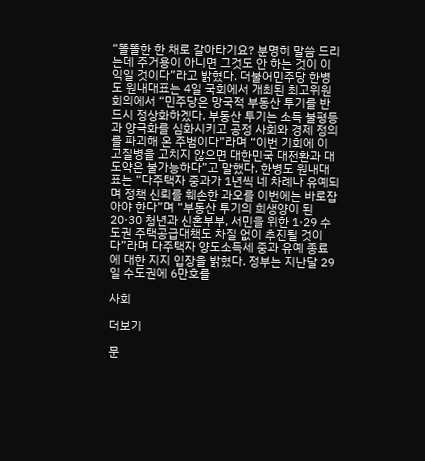“똘똘한 한 채로 갈아타기요? 분명히 말씀 드리는데 주거용이 아니면 그것도 안 하는 것이 이익일 것이다”라고 밝혔다. 더불어민주당 한병도 원내대표는 4일 국회에서 개최된 최고위원회의에서 “민주당은 망국적 부동산 투기를 반드시 정상화하겠다. 부동산 투기는 소득 불평등과 양극화를 심화시키고 공정 사회와 경제 정의를 파괴해 온 주범이다”라며 “이번 기회에 이 고질병을 고치지 않으면 대한민국 대전환과 대도약은 불가능하다”고 말했다. 한병도 원내대표는 “다주택자 중과가 1년씩 네 차례나 유예되며 정책 신뢰를 훼손한 과오를 이번에는 바로잡아야 한다”며 “부동산 투기의 희생양이 된 20·30 청년과 신혼부부, 서민을 위한 1·29 수도권 주택공급대책도 차질 없이 추진될 것이다”라며 다주택자 양도소득세 중과 유예 종료에 대한 지지 입장을 밝혔다. 정부는 지난달 29일 수도권에 6만호를

사회

더보기

문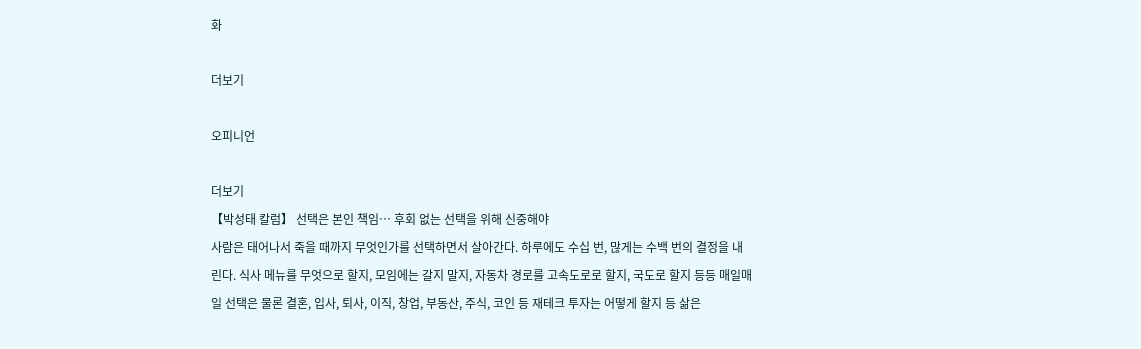화

더보기

오피니언

더보기
【박성태 칼럼】 선택은 본인 책임… 후회 없는 선택을 위해 신중해야
사람은 태어나서 죽을 때까지 무엇인가를 선택하면서 살아간다. 하루에도 수십 번, 많게는 수백 번의 결정을 내린다. 식사 메뉴를 무엇으로 할지, 모임에는 갈지 말지, 자동차 경로를 고속도로로 할지, 국도로 할지 등등 매일매일 선택은 물론 결혼, 입사, 퇴사, 이직, 창업, 부동산, 주식, 코인 등 재테크 투자는 어떻게 할지 등 삶은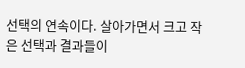선택의 연속이다. 살아가면서 크고 작은 선택과 결과들이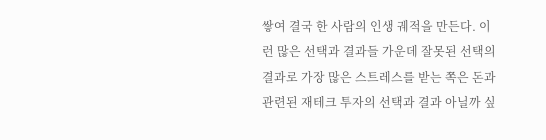쌓여 결국 한 사람의 인생 궤적을 만든다. 이런 많은 선택과 결과들 가운데 잘못된 선택의 결과로 가장 많은 스트레스를 받는 쪽은 돈과 관련된 재테크 투자의 선택과 결과 아닐까 싶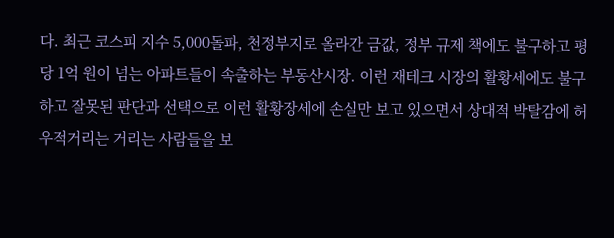다. 최근 코스피 지수 5,000돌파, 천정부지로 올라간 금값, 정부 규제 책에도 불구하고 평당 1억 원이 넘는 아파트들이 속출하는 부동산시장. 이런 재테크 시장의 활황세에도 불구하고 잘못된 판단과 선택으로 이런 활황장세에 손실만 보고 있으면서 상대적 박탈감에 허우적거리는 거리는 사람들을 보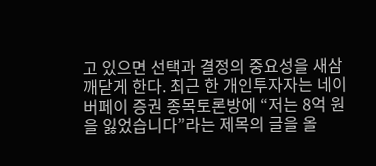고 있으면 선택과 결정의 중요성을 새삼 깨닫게 한다. 최근 한 개인투자자는 네이버페이 증권 종목토론방에 “저는 8억 원을 잃었습니다”라는 제목의 글을 올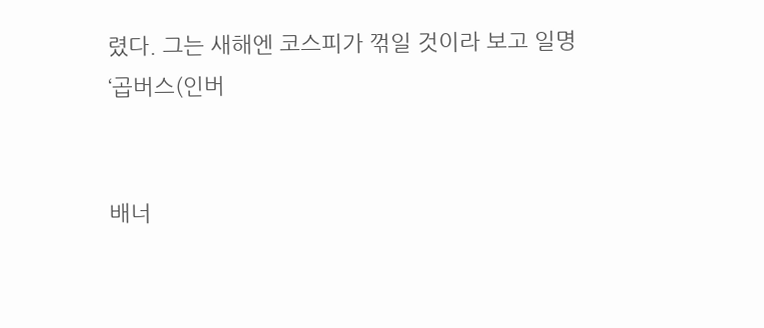렸다. 그는 새해엔 코스피가 꺾일 것이라 보고 일명 ‘곱버스(인버


배너